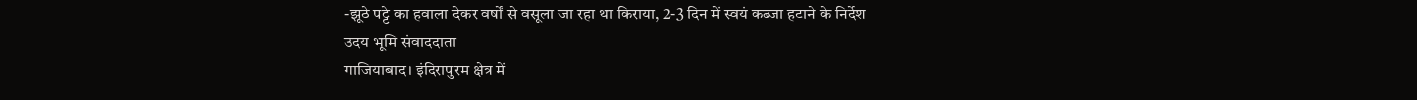-झूठे पट्टे का हवाला देकर वर्षों से वसूला जा रहा था किराया, 2-3 दिन में स्वयं कब्जा हटाने के निर्देश
उदय भूमि संवाददाता
गाजियाबाद। इंदिरापुरम क्षेत्र में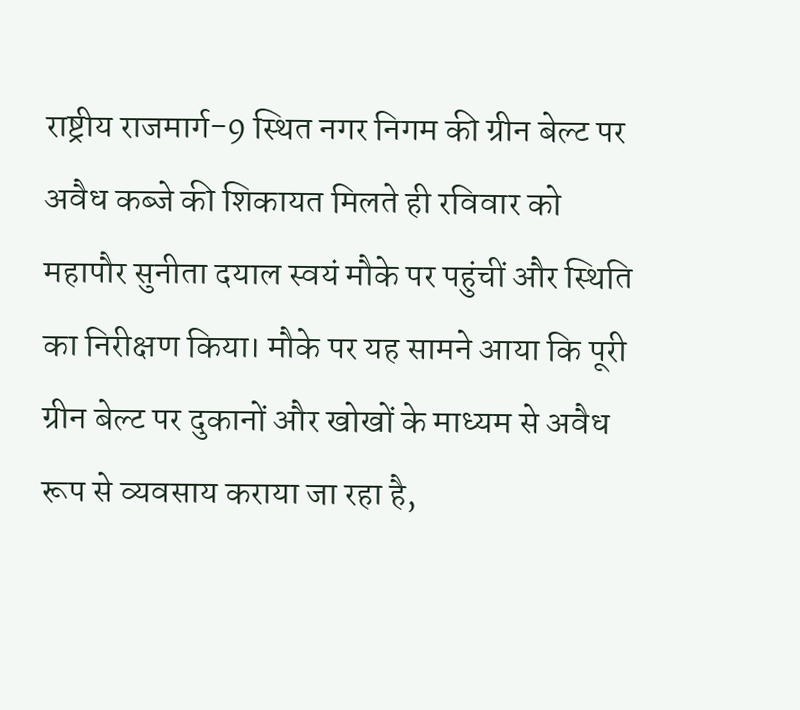राष्ट्रीय राजमार्ग-9 स्थित नगर निगम की ग्रीन बेल्ट पर अवैध कब्जे की शिकायत मिलते ही रविवार को महापौर सुनीता दयाल स्वयं मौके पर पहुंचीं और स्थिति का निरीक्षण किया। मौके पर यह सामने आया कि पूरी ग्रीन बेल्ट पर दुकानों और खोखों के माध्यम से अवैध रूप से व्यवसाय कराया जा रहा है,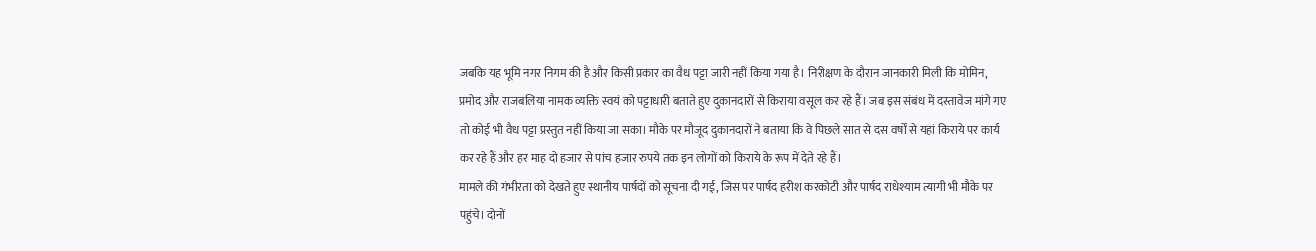जबकि यह भूमि नगर निगम की है और किसी प्रकार का वैध पट्टा जारी नहीं किया गया है। निरीक्षण के दौरान जानकारी मिली कि मोमिन, प्रमोद और राजबलिया नामक व्यक्ति स्वयं को पट्टाधारी बताते हुए दुकानदारों से किराया वसूल कर रहे हैं। जब इस संबंध में दस्तावेज मांगे गए तो कोई भी वैध पट्टा प्रस्तुत नहीं किया जा सका। मौके पर मौजूद दुकानदारों ने बताया कि वे पिछले सात से दस वर्षों से यहां किराये पर कार्य कर रहे हैं और हर माह दो हजार से पांच हजार रुपये तक इन लोगों को किराये के रूप में देते रहे हैं।
मामले की गंभीरता को देखते हुए स्थानीय पार्षदों को सूचना दी गई, जिस पर पार्षद हरीश करकोटी और पार्षद राधेश्याम त्यागी भी मौके पर पहुंचे। दोनों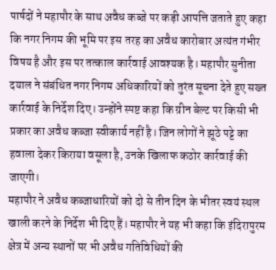पार्षदों ने महापौर के साथ अवैध कब्जे पर कड़ी आपत्ति जताते हुए कहा कि नगर निगम की भूमि पर इस तरह का अवैध कारोबार अत्यंत गंभीर विषय है और इस पर तत्काल कार्रवाई आवश्यक है। महापौर सुनीता दयाल ने संबंधित नगर निगम अधिकारियों को तुरंत सूचना देते हुए सख्त कार्रवाई के निर्देश दिए। उन्होंने स्पष्ट कहा कि ग्रीन बेल्ट पर किसी भी प्रकार का अवैध कब्जा स्वीकार्य नहीं है। जिन लोगों ने झूठे पट्टे का हवाला देकर किराया वसूला है, उनके खिलाफ कठोर कार्रवाई की जाएगी।
महापौर ने अवैध कब्जाधारियों को दो से तीन दिन के भीतर स्वयं स्थल खाली करने के निर्देश भी दिए हैं। महापौर ने यह भी कहा कि इंदिरापुरम क्षेत्र में अन्य स्थानों पर भी अवैध गतिविधियों की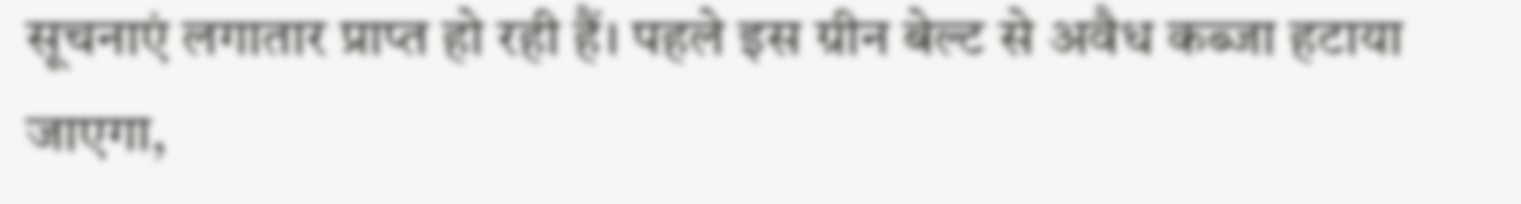सूचनाएं लगातार प्राप्त हो रही हैं। पहले इस ग्रीन बेल्ट से अवैध कब्जा हटाया जाएगा,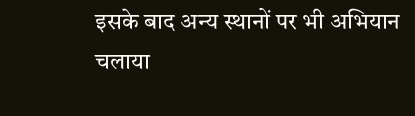इसके बाद अन्य स्थानों पर भी अभियान चलाया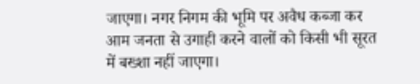जाएगा। नगर निगम की भूमि पर अवैध कब्जा कर आम जनता से उगाही करने वालों को किसी भी सूरत में बख्शा नहीं जाएगा।